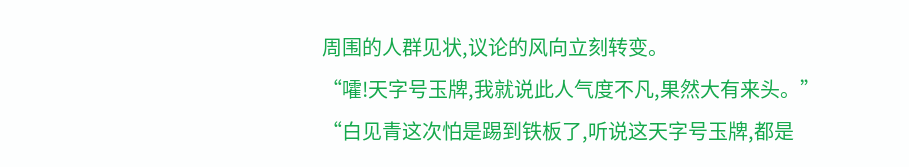周围的人群见状,议论的风向立刻转变。
“嚯!天字号玉牌,我就说此人气度不凡,果然大有来头。”
“白见青这次怕是踢到铁板了,听说这天字号玉牌,都是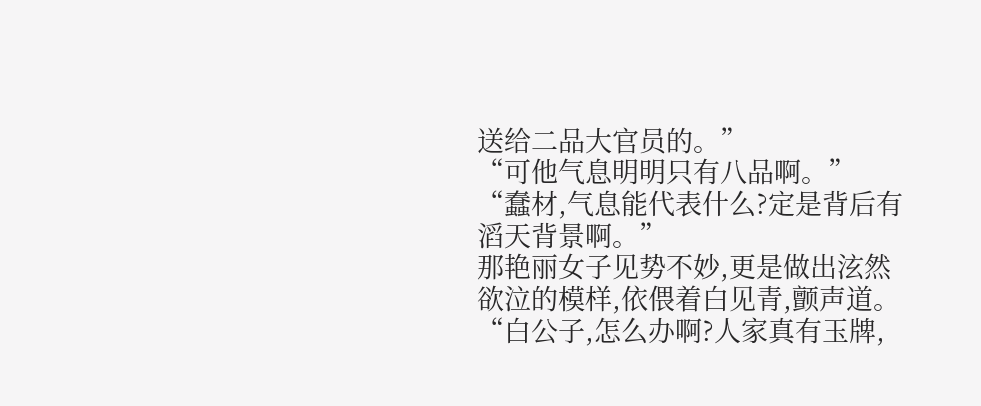送给二品大官员的。”
“可他气息明明只有八品啊。”
“蠢材,气息能代表什么?定是背后有滔天背景啊。”
那艳丽女子见势不妙,更是做出泫然欲泣的模样,依偎着白见青,颤声道。
“白公子,怎么办啊?人家真有玉牌,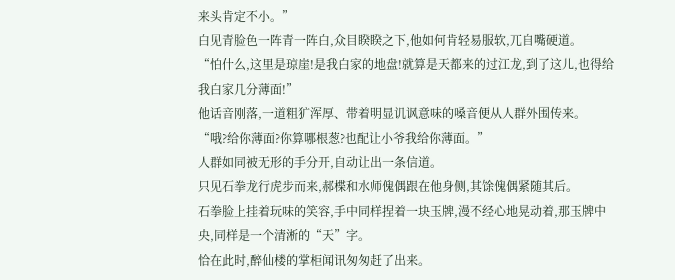来头肯定不小。”
白见青脸色一阵青一阵白,众目睽睽之下,他如何肯轻易服软,兀自嘴硬道。
“怕什么,这里是琼崖!是我白家的地盘!就算是天都来的过江龙,到了这儿,也得给我白家几分薄面!”
他话音刚落,一道粗犷浑厚、带着明显讥讽意味的嗓音便从人群外围传来。
“哦?给你薄面?你算哪根葱?也配让小爷我给你薄面。”
人群如同被无形的手分开,自动让出一条信道。
只见石拳龙行虎步而来,郝楪和水师傀偶跟在他身侧,其馀傀偶紧随其后。
石拳脸上挂着玩味的笑容,手中同样捏着一块玉牌,漫不经心地晃动着,那玉牌中央,同样是一个清淅的“天”字。
恰在此时,醉仙楼的掌柜闻讯匆匆赶了出来。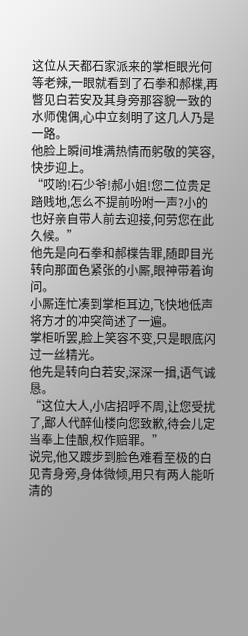这位从天都石家派来的掌柜眼光何等老辣,一眼就看到了石拳和郝楪,再瞥见白若安及其身旁那容貌一致的水师傀偶,心中立刻明了这几人乃是一路。
他脸上瞬间堆满热情而躬敬的笑容,快步迎上。
“哎哟!石少爷!郝小姐!您二位贵足踏贱地,怎么不提前吩咐一声?小的也好亲自带人前去迎接,何劳您在此久候。”
他先是向石拳和郝楪告罪,随即目光转向那面色紧张的小厮,眼神带着询问。
小厮连忙凑到掌柜耳边,飞快地低声将方才的冲突简述了一遍。
掌柜听罢,脸上笑容不变,只是眼底闪过一丝精光。
他先是转向白若安,深深一揖,语气诚恳。
“这位大人,小店招呼不周,让您受扰了,鄙人代醉仙楼向您致歉,待会儿定当奉上佳酿,权作赔罪。”
说完,他又踱步到脸色难看至极的白见青身旁,身体微倾,用只有两人能听清的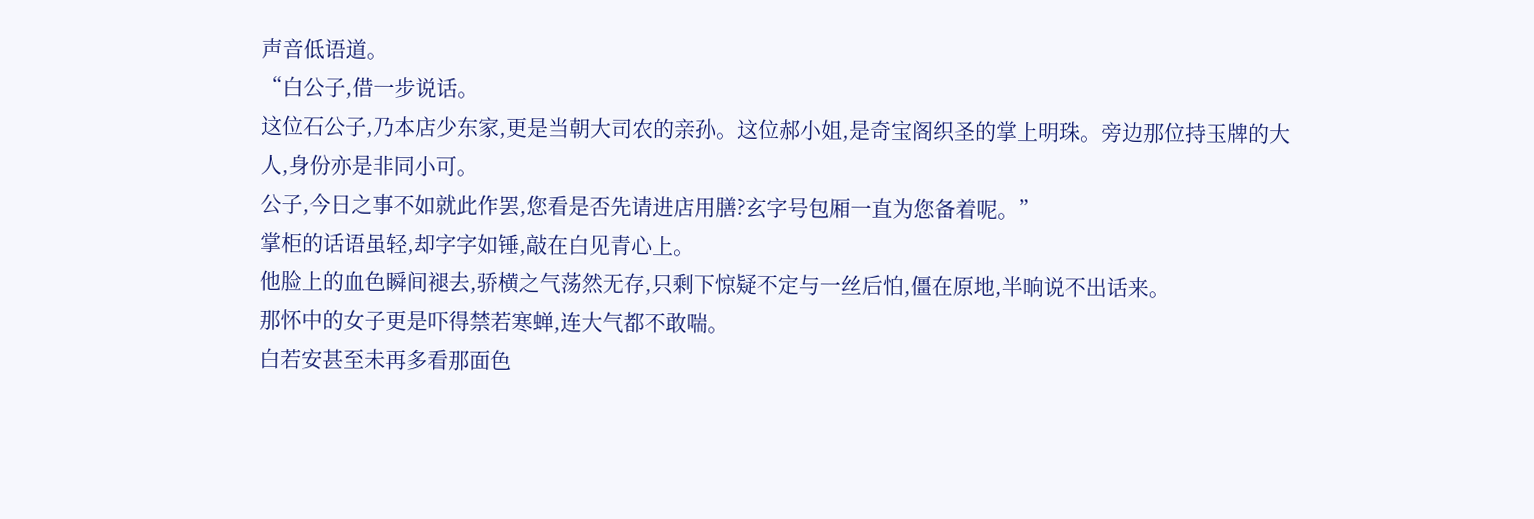声音低语道。
“白公子,借一步说话。
这位石公子,乃本店少东家,更是当朝大司农的亲孙。这位郝小姐,是奇宝阁织圣的掌上明珠。旁边那位持玉牌的大人,身份亦是非同小可。
公子,今日之事不如就此作罢,您看是否先请进店用膳?玄字号包厢一直为您备着呢。”
掌柜的话语虽轻,却字字如锤,敲在白见青心上。
他脸上的血色瞬间褪去,骄横之气荡然无存,只剩下惊疑不定与一丝后怕,僵在原地,半晌说不出话来。
那怀中的女子更是吓得禁若寒蝉,连大气都不敢喘。
白若安甚至未再多看那面色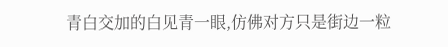青白交加的白见青一眼,仿佛对方只是街边一粒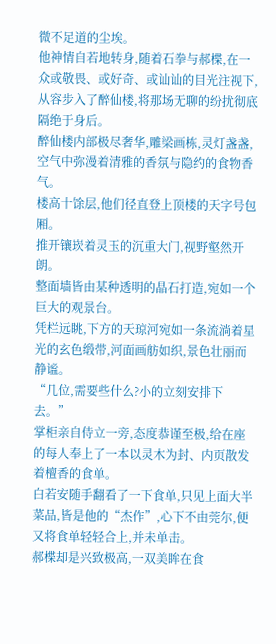微不足道的尘埃。
他神情自若地转身,随着石拳与郝楪,在一众或敬畏、或好奇、或讪讪的目光注视下,从容步入了醉仙楼,将那场无聊的纷扰彻底隔绝于身后。
醉仙楼内部极尽奢华,雕梁画栋,灵灯盏盏,空气中弥漫着清雅的香氛与隐约的食物香气。
楼高十馀层,他们径直登上顶楼的天字号包厢。
推开镶崁着灵玉的沉重大门,视野壑然开朗。
整面墙皆由某种透明的晶石打造,宛如一个巨大的观景台。
凭栏远眺,下方的天琼河宛如一条流淌着星光的玄色缎带,河面画舫如织,景色壮丽而静谧。
“几位,需要些什么?小的立刻安排下去。”
掌柜亲自侍立一旁,态度恭谨至极,给在座的每人奉上了一本以灵木为封、内页散发着檀香的食单。
白若安随手翻看了一下食单,只见上面大半菜品,皆是他的“杰作”,心下不由莞尔,便又将食单轻轻合上,并未单击。
郝楪却是兴致极高,一双美眸在食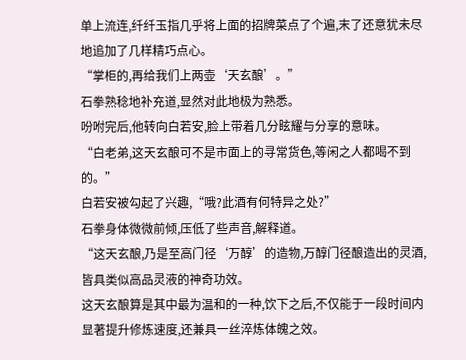单上流连,纤纤玉指几乎将上面的招牌菜点了个遍,末了还意犹未尽地追加了几样精巧点心。
“掌柜的,再给我们上两壶‘天玄酿’。”
石拳熟稔地补充道,显然对此地极为熟悉。
吩咐完后,他转向白若安,脸上带着几分眩耀与分享的意味。
“白老弟,这天玄酿可不是市面上的寻常货色,等闲之人都喝不到的。”
白若安被勾起了兴趣,“哦?此酒有何特异之处?”
石拳身体微微前倾,压低了些声音,解释道。
“这天玄酿,乃是至高门径‘万醇’的造物,万醇门径酿造出的灵酒,皆具类似高品灵液的神奇功效。
这天玄酿算是其中最为温和的一种,饮下之后,不仅能于一段时间内显著提升修炼速度,还兼具一丝淬炼体魄之效。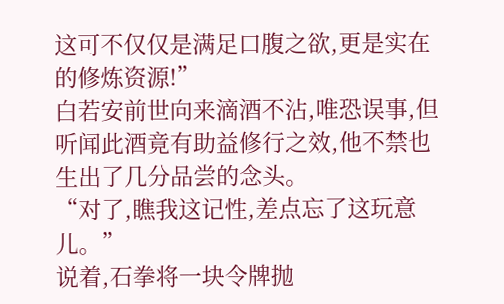这可不仅仅是满足口腹之欲,更是实在的修炼资源!”
白若安前世向来滴酒不沾,唯恐误事,但听闻此酒竟有助益修行之效,他不禁也生出了几分品尝的念头。
“对了,瞧我这记性,差点忘了这玩意儿。”
说着,石拳将一块令牌抛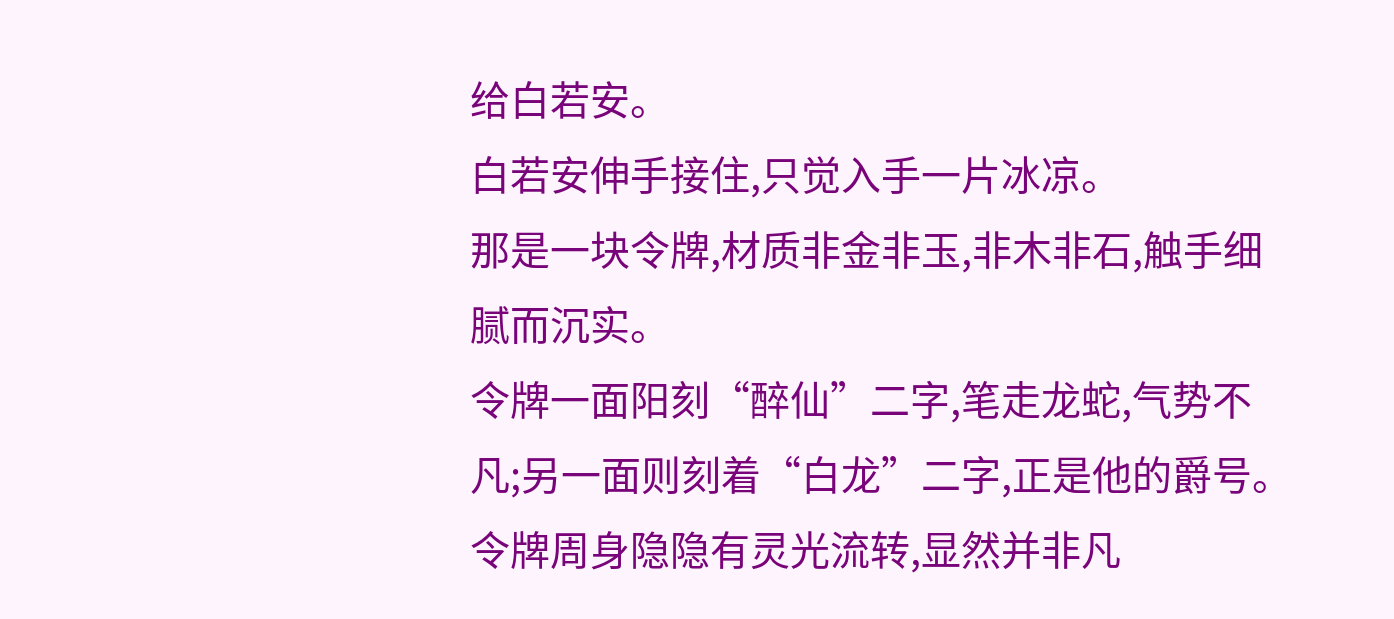给白若安。
白若安伸手接住,只觉入手一片冰凉。
那是一块令牌,材质非金非玉,非木非石,触手细腻而沉实。
令牌一面阳刻“醉仙”二字,笔走龙蛇,气势不凡;另一面则刻着“白龙”二字,正是他的爵号。
令牌周身隐隐有灵光流转,显然并非凡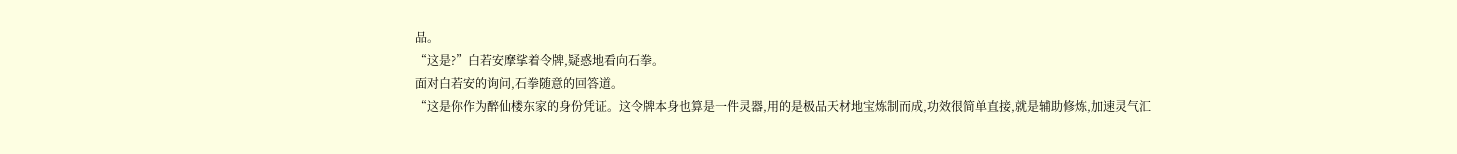品。
“这是?”白若安摩挲着令牌,疑惑地看向石拳。
面对白若安的询问,石拳随意的回答道。
“这是你作为醉仙楼东家的身份凭证。这令牌本身也算是一件灵器,用的是极品天材地宝炼制而成,功效很简单直接,就是辅助修炼,加速灵气汇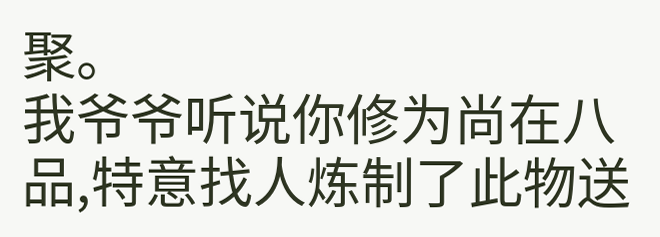聚。
我爷爷听说你修为尚在八品,特意找人炼制了此物送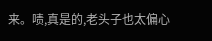来。啧,真是的,老头子也太偏心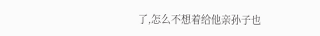了,怎么不想着给他亲孙子也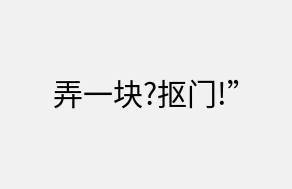弄一块?抠门!”